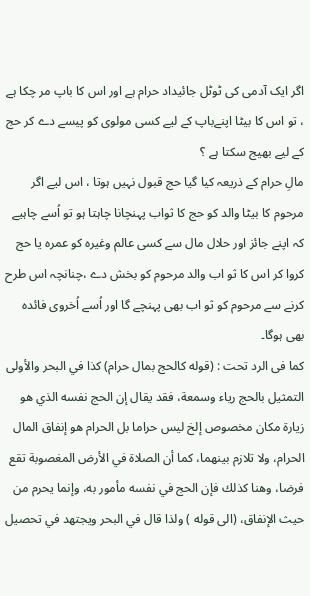اگر ایک آدمی کی ٹوٹل جائیداد حرام ہے اور اس کا باپ مر چکا ہے ، تو اس کا بیٹا اپنےباپ کے لیے کسی مولوی کو پیسے دے کر حج کے لیے بھیج سکتا ہے ؟
مالِ حرام کے ذریعہ کیا گیا حج قبول نہیں ہوتا ، اس لیے اگر مرحوم کا بیٹا والد کو حج کا ثواب پہنچانا چاہتا ہو تو اُسے چاہیے کہ اپنے جائز اور حلال مال سے کسی عالم وغیرہ کو عمرہ یا حج کروا کر اس کا ثو اب والد مرحوم کو بخش دے ،چنانچہ اس طرح کرنے سے مرحوم کو ثو اب بھی پہنچے گا اور اُسے اُخروی فائدہ بھی ہوگا۔
کما فی الرد تحت : (قوله كالحج بمال حرام) كذا في البحر والأولى التمثيل بالحج رياء وسمعة، فقد يقال إن الحج نفسه الذي هو زيارة مكان مخصوص إلخ ليس حراما بل الحرام هو إنفاق المال الحرام، ولا تلازم بينهما، كما أن الصلاة في الأرض المغصوبة تقع فرضا، وهنا كذلك فإن الحج في نفسه مأمور به، وإنما يحرم من حيث الإنفاق، (الی قوله ) ولذا قال في البحر ويجتهد في تحصيل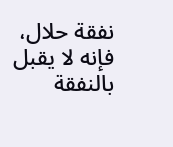نفقة حلال، فإنه لا يقبل بالنفقة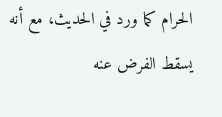الحرام كما ورد في الحديث، مع أنه يسقط الفرض عنه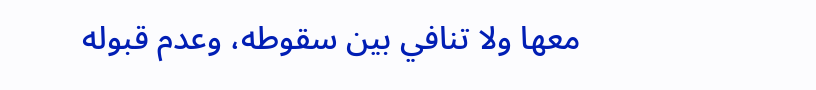معها ولا تنافي بين سقوطه، وعدم قبوله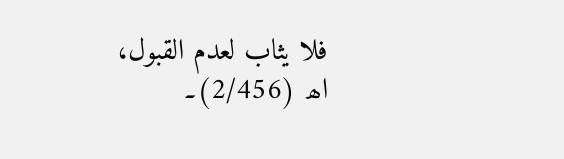فلا يثاب لعدم القبول، اھ (2/456)۔